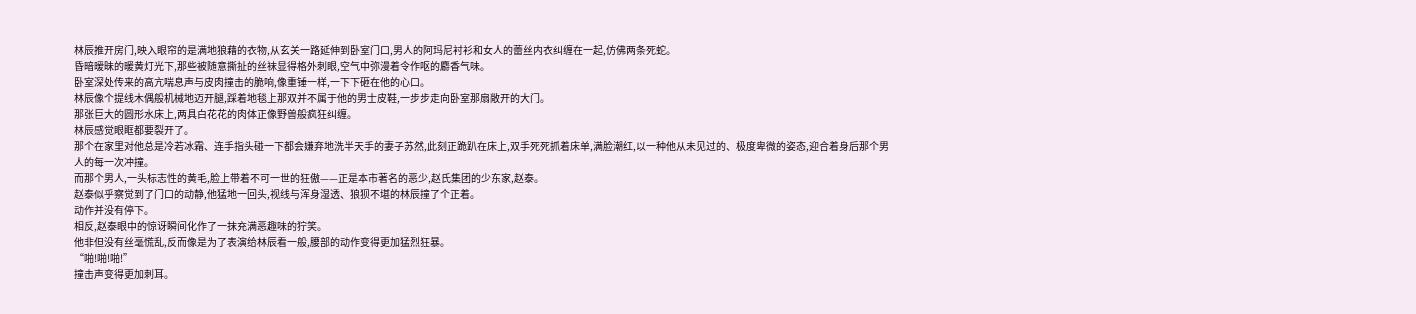林辰推开房门,映入眼帘的是满地狼藉的衣物,从玄关一路延伸到卧室门口,男人的阿玛尼衬衫和女人的蕾丝内衣纠缠在一起,仿佛两条死蛇。
昏暗暧昧的暖黄灯光下,那些被随意撕扯的丝袜显得格外刺眼,空气中弥漫着令作呕的麝香气味。
卧室深处传来的高亢喘息声与皮肉撞击的脆响,像重锤一样,一下下砸在他的心口。
林辰像个提线木偶般机械地迈开腿,踩着地毯上那双并不属于他的男士皮鞋,一步步走向卧室那扇敞开的大门。
那张巨大的圆形水床上,两具白花花的肉体正像野兽般疯狂纠缠。
林辰感觉眼眶都要裂开了。
那个在家里对他总是冷若冰霜、连手指头碰一下都会嫌弃地洗半天手的妻子苏然,此刻正跪趴在床上,双手死死抓着床单,满脸潮红,以一种他从未见过的、极度卑微的姿态,迎合着身后那个男人的每一次冲撞。
而那个男人,一头标志性的黄毛,脸上带着不可一世的狂傲——正是本市著名的恶少,赵氏集团的少东家,赵泰。
赵泰似乎察觉到了门口的动静,他猛地一回头,视线与浑身湿透、狼狈不堪的林辰撞了个正着。
动作并没有停下。
相反,赵泰眼中的惊讶瞬间化作了一抹充满恶趣味的狞笑。
他非但没有丝毫慌乱,反而像是为了表演给林辰看一般,腰部的动作变得更加猛烈狂暴。
“啪!啪!啪!”
撞击声变得更加刺耳。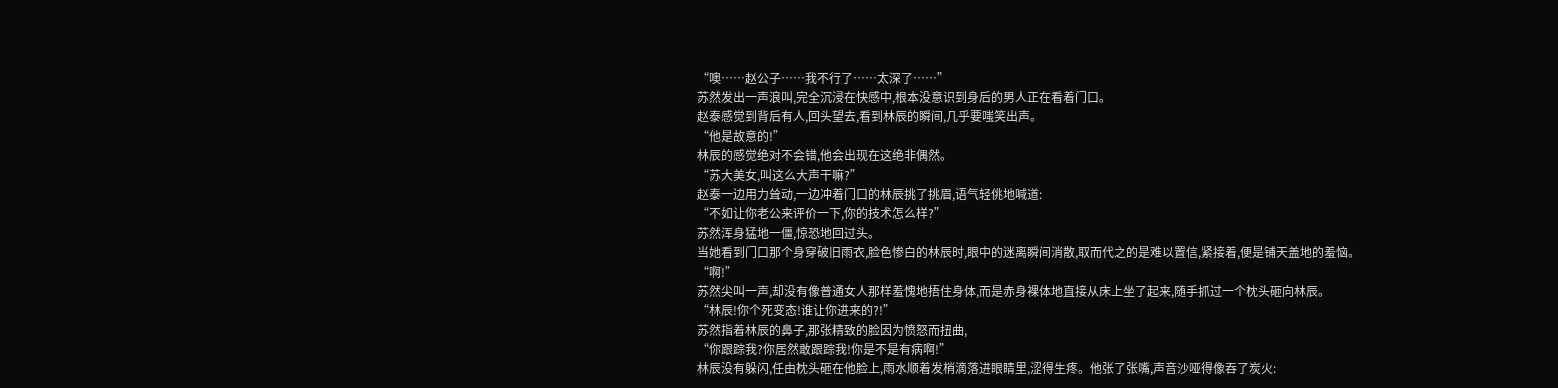“噢……赵公子……我不行了……太深了……”
苏然发出一声浪叫,完全沉浸在快感中,根本没意识到身后的男人正在看着门口。
赵泰感觉到背后有人,回头望去,看到林辰的瞬间,几乎要嗤笑出声。
“他是故意的!”
林辰的感觉绝对不会错,他会出现在这绝非偶然。
“苏大美女,叫这么大声干嘛?”
赵泰一边用力耸动,一边冲着门口的林辰挑了挑眉,语气轻佻地喊道:
“不如让你老公来评价一下,你的技术怎么样?”
苏然浑身猛地一僵,惊恐地回过头。
当她看到门口那个身穿破旧雨衣,脸色惨白的林辰时,眼中的迷离瞬间消散,取而代之的是难以置信,紧接着,便是铺天盖地的羞恼。
“啊!”
苏然尖叫一声,却没有像普通女人那样羞愧地捂住身体,而是赤身裸体地直接从床上坐了起来,随手抓过一个枕头砸向林辰。
“林辰!你个死变态!谁让你进来的?!”
苏然指着林辰的鼻子,那张精致的脸因为愤怒而扭曲,
“你跟踪我?你居然敢跟踪我!你是不是有病啊!”
林辰没有躲闪,任由枕头砸在他脸上,雨水顺着发梢滴落进眼睛里,涩得生疼。他张了张嘴,声音沙哑得像吞了炭火: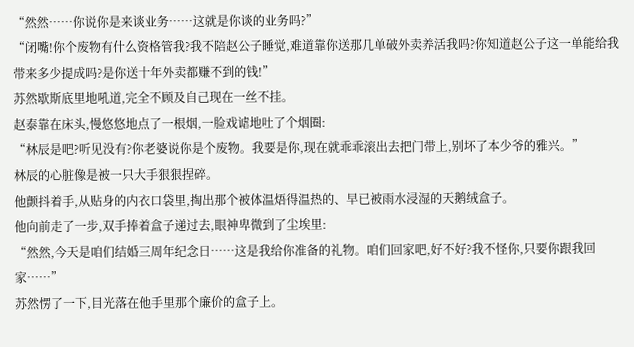“然然……你说你是来谈业务……这就是你谈的业务吗?”
“闭嘴!你个废物有什么资格管我?我不陪赵公子睡觉,难道靠你送那几单破外卖养活我吗?你知道赵公子这一单能给我带来多少提成吗?是你送十年外卖都赚不到的钱!”
苏然歇斯底里地吼道,完全不顾及自己现在一丝不挂。
赵泰靠在床头,慢悠悠地点了一根烟,一脸戏谑地吐了个烟圈:
“林辰是吧?听见没有?你老婆说你是个废物。我要是你,现在就乖乖滚出去把门带上,别坏了本少爷的雅兴。”
林辰的心脏像是被一只大手狠狠捏碎。
他颤抖着手,从贴身的内衣口袋里,掏出那个被体温焐得温热的、早已被雨水浸湿的天鹅绒盒子。
他向前走了一步,双手捧着盒子递过去,眼神卑微到了尘埃里:
“然然,今天是咱们结婚三周年纪念日……这是我给你准备的礼物。咱们回家吧,好不好?我不怪你,只要你跟我回家……”
苏然愣了一下,目光落在他手里那个廉价的盒子上。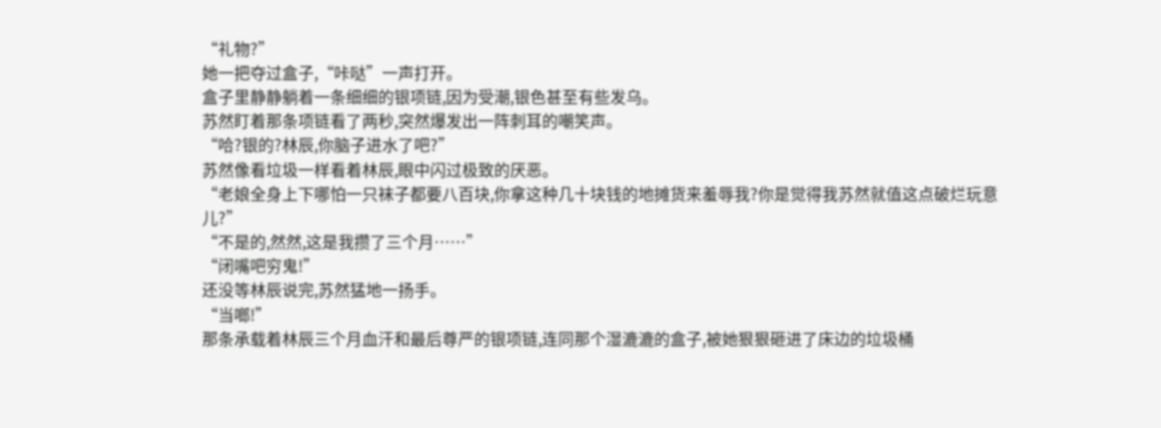“礼物?”
她一把夺过盒子,“咔哒”一声打开。
盒子里静静躺着一条细细的银项链,因为受潮,银色甚至有些发乌。
苏然盯着那条项链看了两秒,突然爆发出一阵刺耳的嘲笑声。
“哈?银的?林辰,你脑子进水了吧?”
苏然像看垃圾一样看着林辰,眼中闪过极致的厌恶。
“老娘全身上下哪怕一只袜子都要八百块,你拿这种几十块钱的地摊货来羞辱我?你是觉得我苏然就值这点破烂玩意儿?”
“不是的,然然,这是我攒了三个月……”
“闭嘴吧穷鬼!”
还没等林辰说完,苏然猛地一扬手。
“当啷!”
那条承载着林辰三个月血汗和最后尊严的银项链,连同那个湿漉漉的盒子,被她狠狠砸进了床边的垃圾桶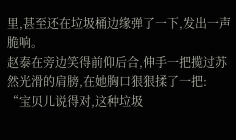里,甚至还在垃圾桶边缘弹了一下,发出一声脆响。
赵泰在旁边笑得前仰后合,伸手一把揽过苏然光滑的肩膀,在她胸口狠狠揉了一把:
“宝贝儿说得对,这种垃圾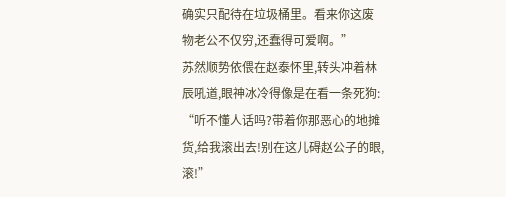确实只配待在垃圾桶里。看来你这废物老公不仅穷,还蠢得可爱啊。”
苏然顺势依偎在赵泰怀里,转头冲着林辰吼道,眼神冰冷得像是在看一条死狗:
“听不懂人话吗?带着你那恶心的地摊货,给我滚出去!别在这儿碍赵公子的眼,滚!”